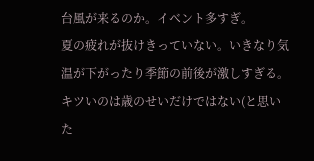台風が来るのか。イベント多すぎ。
夏の疲れが抜けきっていない。いきなり気温が下がったり季節の前後が激しすぎる。キツいのは歳のせいだけではない(と思いた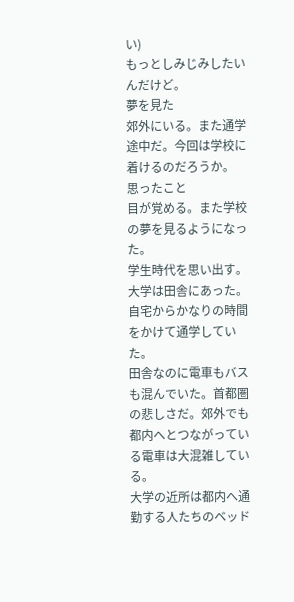い)
もっとしみじみしたいんだけど。
夢を見た
郊外にいる。また通学途中だ。今回は学校に着けるのだろうか。
思ったこと
目が覚める。また学校の夢を見るようになった。
学生時代を思い出す。大学は田舎にあった。自宅からかなりの時間をかけて通学していた。
田舎なのに電車もバスも混んでいた。首都圏の悲しさだ。郊外でも都内へとつながっている電車は大混雑している。
大学の近所は都内へ通勤する人たちのベッド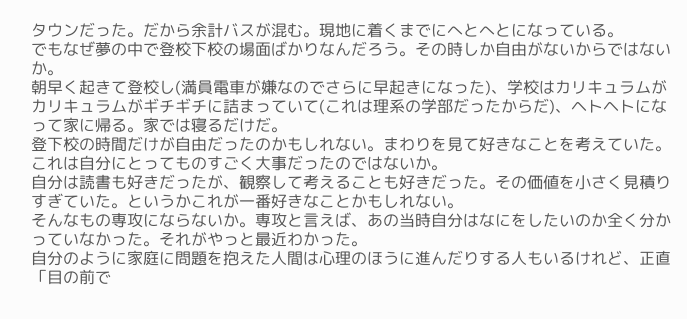タウンだった。だから余計バスが混む。現地に着くまでにへとへとになっている。
でもなぜ夢の中で登校下校の場面ばかりなんだろう。その時しか自由がないからではないか。
朝早く起きて登校し(満員電車が嫌なのでさらに早起きになった)、学校はカリキュラムがカリキュラムがギチギチに詰まっていて(これは理系の学部だったからだ)、ヘトヘトになって家に帰る。家では寝るだけだ。
登下校の時間だけが自由だったのかもしれない。まわりを見て好きなことを考えていた。これは自分にとってものすごく大事だったのではないか。
自分は読書も好きだったが、観察して考えることも好きだった。その価値を小さく見積りすぎていた。というかこれが一番好きなことかもしれない。
そんなもの専攻にならないか。専攻と言えば、あの当時自分はなにをしたいのか全く分かっていなかった。それがやっと最近わかった。
自分のように家庭に問題を抱えた人間は心理のほうに進んだりする人もいるけれど、正直
「目の前で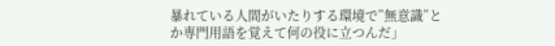暴れている人間がいたりする環境で”無意識”とか専門用語を覚えて何の役に立つんだ」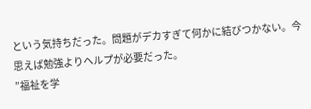という気持ちだった。問題がデカすぎて何かに結びつかない。今思えば勉強よりヘルプが必要だった。
”福祉を学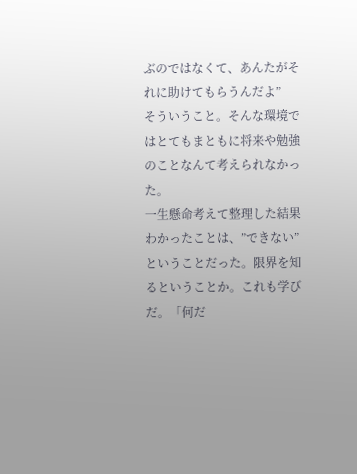ぶのではなくて、あんたがそれに助けてもらうんだよ”
そういうこと。そんな環境ではとてもまともに将来や勉強のことなんて考えられなかった。
一生懸命考えて整理した結果わかったことは、”できない”ということだった。限界を知るということか。これも学びだ。「何だ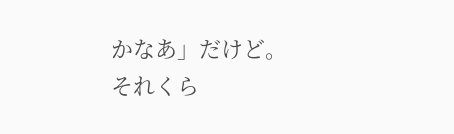かなあ」だけど。
それくら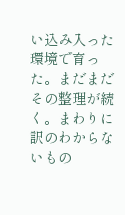い込み入った環境で育った。まだまだその整理が続く。まわりに訳のわからないもの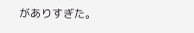がありすぎた。